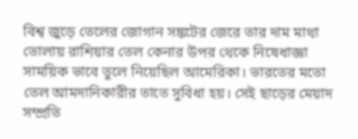বিশ্ব জুড়ে তেলের জোগান সঙ্কটের জেরে তার দাম মাথা তোলায় রাশিয়ার তেল কেনার উপর থেকে নিষেধাজ্ঞা সাময়িক ভাবে তুলে নিয়েছিল আমেরিকা। ভারতের মতো তেল আমদানিকারীর তাতে সুবিধা হয়। সেই ছাড়ের মেয়াদ সম্প্রতি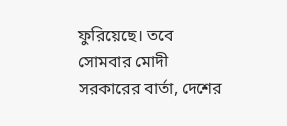ফুরিয়েছে। তবে সোমবার মোদী সরকারের বার্তা, দেশের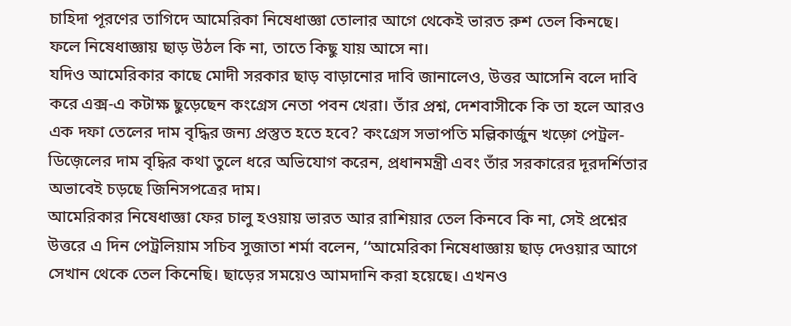চাহিদা পূরণের তাগিদে আমেরিকা নিষেধাজ্ঞা তোলার আগে থেকেই ভারত রুশ তেল কিনছে। ফলে নিষেধাজ্ঞায় ছাড় উঠল কি না, তাতে কিছু যায় আসে না।
যদিও আমেরিকার কাছে মোদী সরকার ছাড় বাড়ানোর দাবি জানালেও, উত্তর আসেনি বলে দাবি করে এক্স-এ কটাক্ষ ছুড়েছেন কংগ্রেস নেতা পবন খেরা। তাঁর প্রশ্ন, দেশবাসীকে কি তা হলে আরও এক দফা তেলের দাম বৃদ্ধির জন্য প্রস্তুত হতে হবে? কংগ্রেস সভাপতি মল্লিকার্জুন খড়্গে পেট্রল-ডিজ়েলের দাম বৃদ্ধির কথা তুলে ধরে অভিযোগ করেন, প্রধানমন্ত্রী এবং তাঁর সরকারের দূরদর্শিতার অভাবেই চড়ছে জিনিসপত্রের দাম।
আমেরিকার নিষেধাজ্ঞা ফের চালু হওয়ায় ভারত আর রাশিয়ার তেল কিনবে কি না, সেই প্রশ্নের উত্তরে এ দিন পেট্রলিয়াম সচিব সুজাতা শর্মা বলেন, ‘‘আমেরিকা নিষেধাজ্ঞায় ছাড় দেওয়ার আগে সেখান থেকে তেল কিনেছি। ছাড়ের সময়েও আমদানি করা হয়েছে। এখনও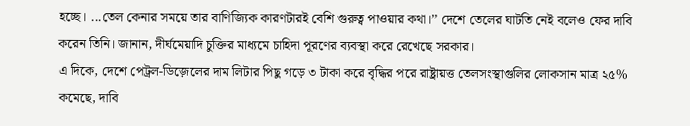হচ্ছে। ...তেল কেনার সময়ে তার বাণিজ্যিক কারণটারই বেশি গুরুত্ব পাওয়ার কথা।’’ দেশে তেলের ঘাটতি নেই বলেও ফের দাবি করেন তিনি। জানান, দীর্ঘমেয়াদি চুক্তির মাধ্যমে চাহিদা পূরণের ব্যবস্থা করে রেখেছে সরকার।
এ দিকে, দেশে পেট্রল-ডিজ়েলের দাম লিটার পিছু গড়ে ৩ টাকা করে বৃদ্ধির পরে রাষ্ট্রায়ত্ত তেলসংস্থাগুলির লোকসান মাত্র ২৫% কমেছে, দাবি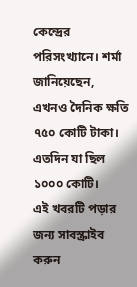কেন্দ্রের পরিসংখ্যানে। শর্মা জানিয়েছেন, এখনও দৈনিক ক্ষতি ৭৫০ কোটি টাকা। এতদিন যা ছিল ১০০০ কোটি।
এই খবরটি পড়ার জন্য সাবস্ক্রাইব করুন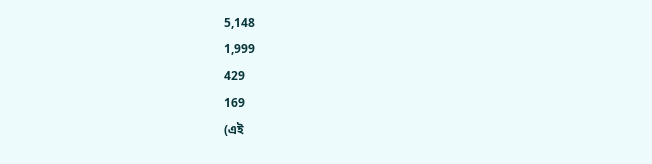5,148
1,999
429
169
(এই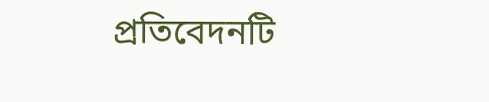প্রতিবেদনটি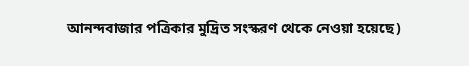আনন্দবাজার পত্রিকার মুদ্রিত সংস্করণ থেকে নেওয়া হয়েছে)